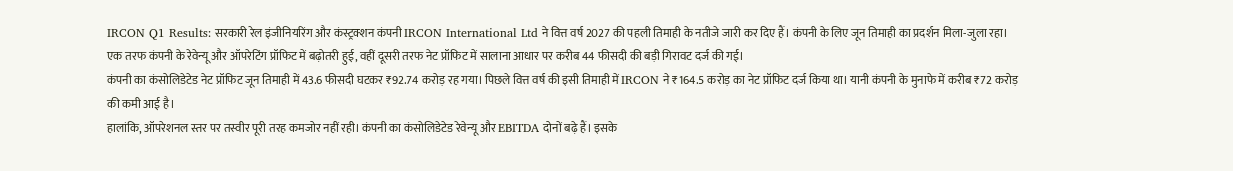IRCON Q1 Results: सरकारी रेल इंजीनियरिंग और कंस्ट्रक्शन कंपनी IRCON International Ltd ने वित्त वर्ष 2027 की पहली तिमाही के नतीजे जारी कर दिए हैं। कंपनी के लिए जून तिमाही का प्रदर्शन मिला-जुला रहा। एक तरफ कंपनी के रेवेन्यू और ऑपरेटिंग प्रॉफिट में बढ़ोतरी हुई, वहीं दूसरी तरफ नेट प्रॉफिट में सालाना आधार पर करीब 44 फीसदी की बड़ी गिरावट दर्ज की गई।
कंपनी का कंसोलिडेटेड नेट प्रॉफिट जून तिमाही में 43.6 फीसदी घटकर ₹92.74 करोड़ रह गया। पिछले वित्त वर्ष की इसी तिमाही में IRCON ने ₹164.5 करोड़ का नेट प्रॉफिट दर्ज किया था। यानी कंपनी के मुनाफे में करीब ₹72 करोड़ की कमी आई है।
हालांकि, ऑपरेशनल स्तर पर तस्वीर पूरी तरह कमजोर नहीं रही। कंपनी का कंसोलिडेटेड रेवेन्यू और EBITDA दोनों बढ़े हैं। इसके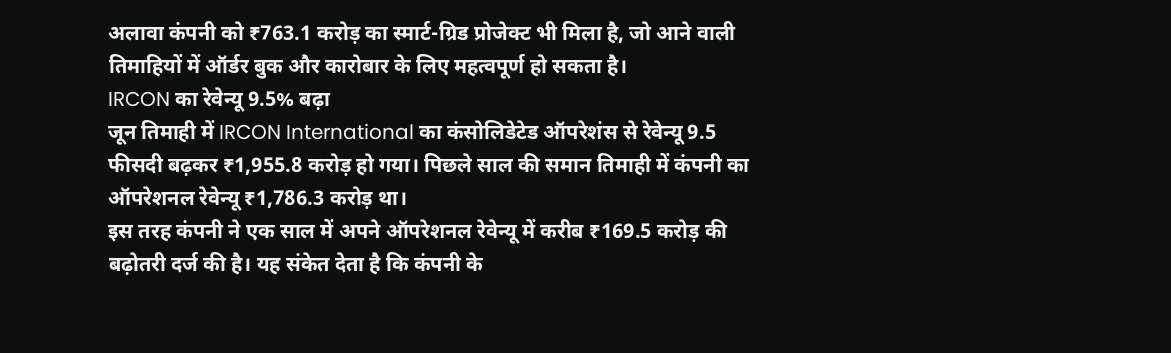अलावा कंपनी को ₹763.1 करोड़ का स्मार्ट-ग्रिड प्रोजेक्ट भी मिला है, जो आने वाली तिमाहियों में ऑर्डर बुक और कारोबार के लिए महत्वपूर्ण हो सकता है।
IRCON का रेवेन्यू 9.5% बढ़ा
जून तिमाही में IRCON International का कंसोलिडेटेड ऑपरेशंस से रेवेन्यू 9.5 फीसदी बढ़कर ₹1,955.8 करोड़ हो गया। पिछले साल की समान तिमाही में कंपनी का ऑपरेशनल रेवेन्यू ₹1,786.3 करोड़ था।
इस तरह कंपनी ने एक साल में अपने ऑपरेशनल रेवेन्यू में करीब ₹169.5 करोड़ की बढ़ोतरी दर्ज की है। यह संकेत देता है कि कंपनी के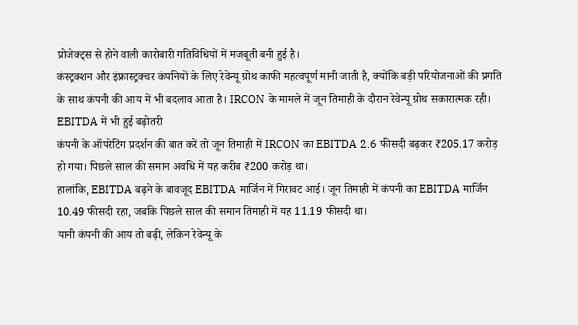प्रोजेक्ट्स से होने वाली कारोबारी गतिविधियों में मजबूती बनी हुई है।
कंस्ट्रक्शन और इंफ्रास्ट्रक्चर कंपनियों के लिए रेवेन्यू ग्रोथ काफी महत्वपूर्ण मानी जाती है, क्योंकि बड़ी परियोजनाओं की प्रगति के साथ कंपनी की आय में भी बदलाव आता है। IRCON के मामले में जून तिमाही के दौरान रेवेन्यू ग्रोथ सकारात्मक रही।
EBITDA में भी हुई बढ़ोतरी
कंपनी के ऑपरेटिंग प्रदर्शन की बात करें तो जून तिमाही में IRCON का EBITDA 2.6 फीसदी बढ़कर ₹205.17 करोड़ हो गया। पिछले साल की समान अवधि में यह करीब ₹200 करोड़ था।
हालांकि, EBITDA बढ़ने के बावजूद EBITDA मार्जिन में गिरावट आई। जून तिमाही में कंपनी का EBITDA मार्जिन 10.49 फीसदी रहा, जबकि पिछले साल की समान तिमाही में यह 11.19 फीसदी था।
यानी कंपनी की आय तो बढ़ी, लेकिन रेवेन्यू के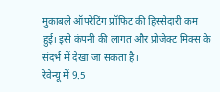मुकाबले ऑपरेटिंग प्रॉफिट की हिस्सेदारी कम हुई। इसे कंपनी की लागत और प्रोजेक्ट मिक्स के संदर्भ में देखा जा सकता है।
रेवेन्यू में 9.5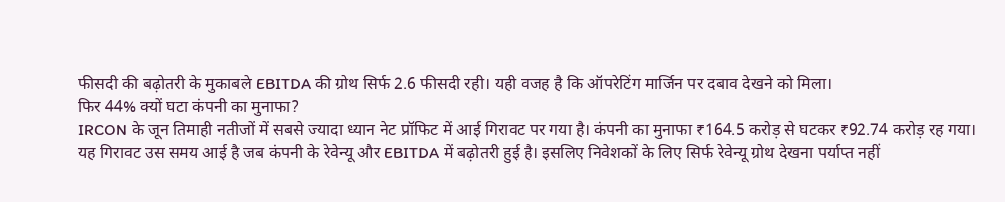फीसदी की बढ़ोतरी के मुकाबले EBITDA की ग्रोथ सिर्फ 2.6 फीसदी रही। यही वजह है कि ऑपरेटिंग मार्जिन पर दबाव देखने को मिला।
फिर 44% क्यों घटा कंपनी का मुनाफा?
IRCON के जून तिमाही नतीजों में सबसे ज्यादा ध्यान नेट प्रॉफिट में आई गिरावट पर गया है। कंपनी का मुनाफा ₹164.5 करोड़ से घटकर ₹92.74 करोड़ रह गया।
यह गिरावट उस समय आई है जब कंपनी के रेवेन्यू और EBITDA में बढ़ोतरी हुई है। इसलिए निवेशकों के लिए सिर्फ रेवेन्यू ग्रोथ देखना पर्याप्त नहीं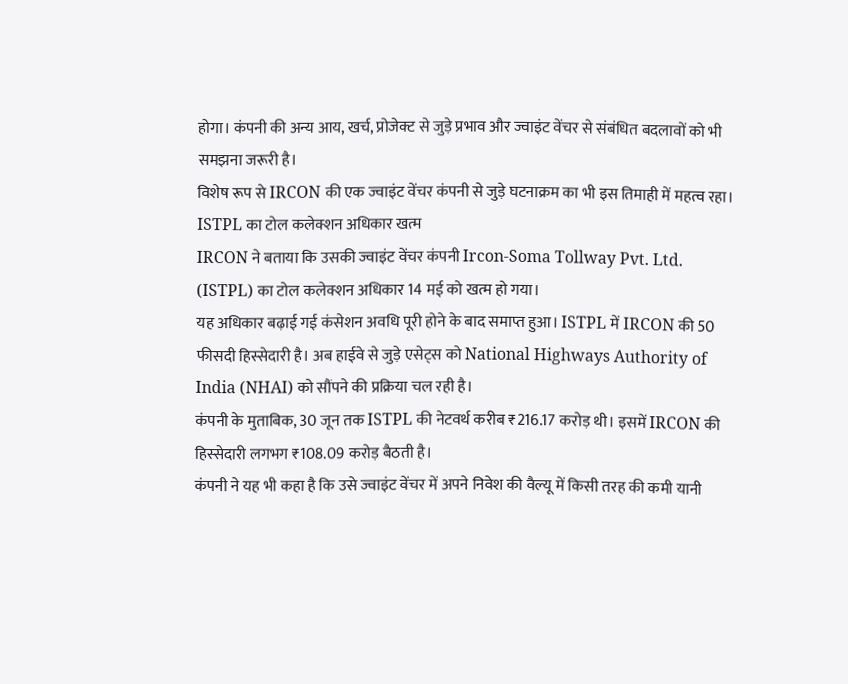होगा। कंपनी की अन्य आय, खर्च, प्रोजेक्ट से जुड़े प्रभाव और ज्वाइंट वेंचर से संबंधित बदलावों को भी समझना जरूरी है।
विशेष रूप से IRCON की एक ज्वाइंट वेंचर कंपनी से जुड़े घटनाक्रम का भी इस तिमाही में महत्व रहा।
ISTPL का टोल कलेक्शन अधिकार खत्म
IRCON ने बताया कि उसकी ज्वाइंट वेंचर कंपनी Ircon-Soma Tollway Pvt. Ltd. (ISTPL) का टोल कलेक्शन अधिकार 14 मई को खत्म हो गया।
यह अधिकार बढ़ाई गई कंसेशन अवधि पूरी होने के बाद समाप्त हुआ। ISTPL में IRCON की 50 फीसदी हिस्सेदारी है। अब हाईवे से जुड़े एसेट्स को National Highways Authority of India (NHAI) को सौंपने की प्रक्रिया चल रही है।
कंपनी के मुताबिक, 30 जून तक ISTPL की नेटवर्थ करीब ₹216.17 करोड़ थी। इसमें IRCON की हिस्सेदारी लगभग ₹108.09 करोड़ बैठती है।
कंपनी ने यह भी कहा है कि उसे ज्वाइंट वेंचर में अपने निवेश की वैल्यू में किसी तरह की कमी यानी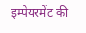इम्पेयरमेंट की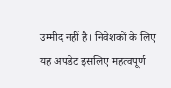उम्मीद नहीं है। निवेशकों के लिए यह अपडेट इसलिए महत्वपूर्ण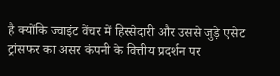है क्योंकि ज्वाइंट वेंचर में हिस्सेदारी और उससे जुड़े एसेट ट्रांसफर का असर कंपनी के वित्तीय प्रदर्शन पर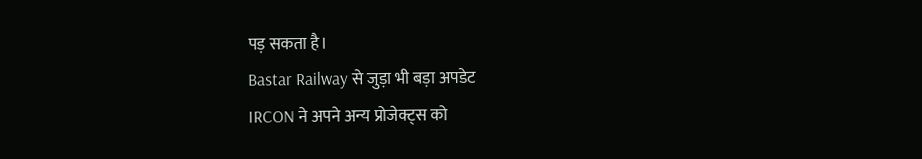पड़ सकता है।
Bastar Railway से जुड़ा भी बड़ा अपडेट
IRCON ने अपने अन्य प्रोजेक्ट्स को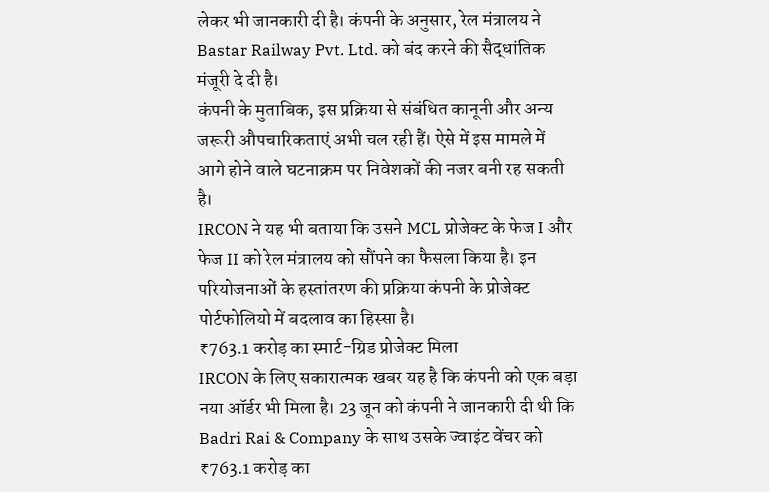लेकर भी जानकारी दी है। कंपनी के अनुसार, रेल मंत्रालय ने Bastar Railway Pvt. Ltd. को बंद करने की सैद्धांतिक मंजूरी दे दी है।
कंपनी के मुताबिक, इस प्रक्रिया से संबंधित कानूनी और अन्य जरूरी औपचारिकताएं अभी चल रही हैं। ऐसे में इस मामले में आगे होने वाले घटनाक्रम पर निवेशकों की नजर बनी रह सकती है।
IRCON ने यह भी बताया कि उसने MCL प्रोजेक्ट के फेज I और फेज II को रेल मंत्रालय को सौंपने का फैसला किया है। इन परियोजनाओं के हस्तांतरण की प्रक्रिया कंपनी के प्रोजेक्ट पोर्टफोलियो में बदलाव का हिस्सा है।
₹763.1 करोड़ का स्मार्ट-ग्रिड प्रोजेक्ट मिला
IRCON के लिए सकारात्मक खबर यह है कि कंपनी को एक बड़ा नया ऑर्डर भी मिला है। 23 जून को कंपनी ने जानकारी दी थी कि Badri Rai & Company के साथ उसके ज्वाइंट वेंचर को ₹763.1 करोड़ का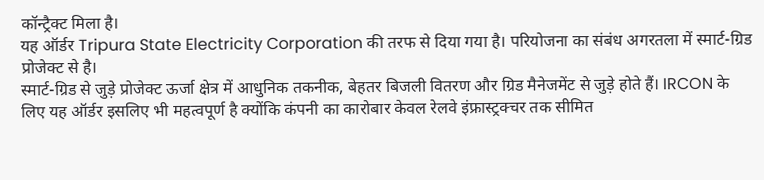कॉन्ट्रैक्ट मिला है।
यह ऑर्डर Tripura State Electricity Corporation की तरफ से दिया गया है। परियोजना का संबंध अगरतला में स्मार्ट-ग्रिड प्रोजेक्ट से है।
स्मार्ट-ग्रिड से जुड़े प्रोजेक्ट ऊर्जा क्षेत्र में आधुनिक तकनीक, बेहतर बिजली वितरण और ग्रिड मैनेजमेंट से जुड़े होते हैं। IRCON के लिए यह ऑर्डर इसलिए भी महत्वपूर्ण है क्योंकि कंपनी का कारोबार केवल रेलवे इंफ्रास्ट्रक्चर तक सीमित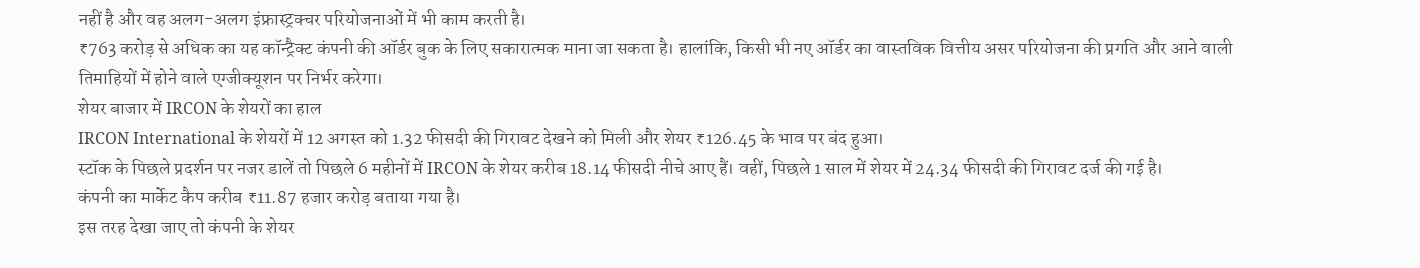नहीं है और वह अलग-अलग इंफ्रास्ट्रक्चर परियोजनाओं में भी काम करती है।
₹763 करोड़ से अधिक का यह कॉन्ट्रैक्ट कंपनी की ऑर्डर बुक के लिए सकारात्मक माना जा सकता है। हालांकि, किसी भी नए ऑर्डर का वास्तविक वित्तीय असर परियोजना की प्रगति और आने वाली तिमाहियों में होने वाले एग्जीक्यूशन पर निर्भर करेगा।
शेयर बाजार में IRCON के शेयरों का हाल
IRCON International के शेयरों में 12 अगस्त को 1.32 फीसदी की गिरावट देखने को मिली और शेयर ₹126.45 के भाव पर बंद हुआ।
स्टॉक के पिछले प्रदर्शन पर नजर डालें तो पिछले 6 महीनों में IRCON के शेयर करीब 18.14 फीसदी नीचे आए हैं। वहीं, पिछले 1 साल में शेयर में 24.34 फीसदी की गिरावट दर्ज की गई है।
कंपनी का मार्केट कैप करीब ₹11.87 हजार करोड़ बताया गया है।
इस तरह देखा जाए तो कंपनी के शेयर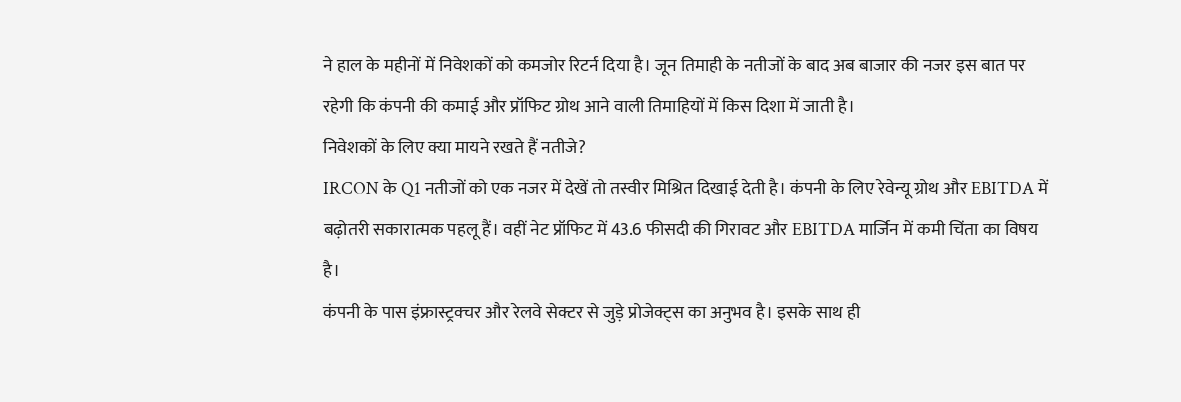ने हाल के महीनों में निवेशकों को कमजोर रिटर्न दिया है। जून तिमाही के नतीजों के बाद अब बाजार की नजर इस बात पर रहेगी कि कंपनी की कमाई और प्रॉफिट ग्रोथ आने वाली तिमाहियों में किस दिशा में जाती है।
निवेशकों के लिए क्या मायने रखते हैं नतीजे?
IRCON के Q1 नतीजों को एक नजर में देखें तो तस्वीर मिश्रित दिखाई देती है। कंपनी के लिए रेवेन्यू ग्रोथ और EBITDA में बढ़ोतरी सकारात्मक पहलू हैं। वहीं नेट प्रॉफिट में 43.6 फीसदी की गिरावट और EBITDA मार्जिन में कमी चिंता का विषय है।
कंपनी के पास इंफ्रास्ट्रक्चर और रेलवे सेक्टर से जुड़े प्रोजेक्ट्स का अनुभव है। इसके साथ ही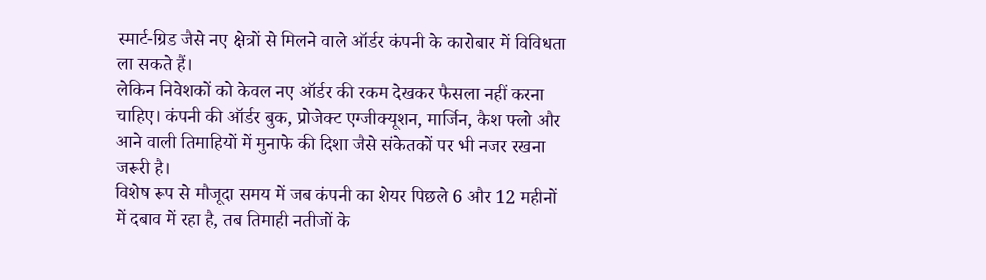स्मार्ट-ग्रिड जैसे नए क्षेत्रों से मिलने वाले ऑर्डर कंपनी के कारोबार में विविधता ला सकते हैं।
लेकिन निवेशकों को केवल नए ऑर्डर की रकम देखकर फैसला नहीं करना चाहिए। कंपनी की ऑर्डर बुक, प्रोजेक्ट एग्जीक्यूशन, मार्जिन, कैश फ्लो और आने वाली तिमाहियों में मुनाफे की दिशा जैसे संकेतकों पर भी नजर रखना जरूरी है।
विशेष रूप से मौजूदा समय में जब कंपनी का शेयर पिछले 6 और 12 महीनों में दबाव में रहा है, तब तिमाही नतीजों के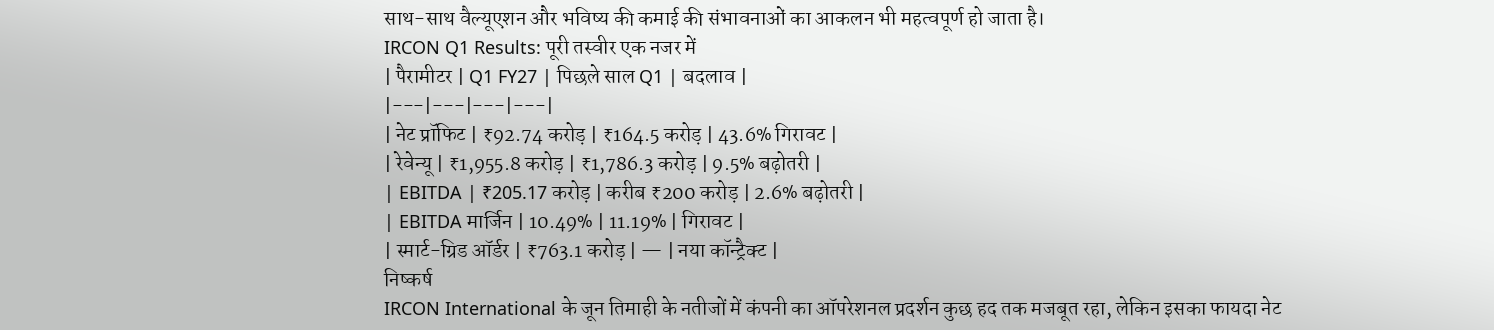साथ-साथ वैल्यूएशन और भविष्य की कमाई की संभावनाओं का आकलन भी महत्वपूर्ण हो जाता है।
IRCON Q1 Results: पूरी तस्वीर एक नजर में
| पैरामीटर | Q1 FY27 | पिछले साल Q1 | बदलाव |
|---|---|---|---|
| नेट प्रॉफिट | ₹92.74 करोड़ | ₹164.5 करोड़ | 43.6% गिरावट |
| रेवेन्यू | ₹1,955.8 करोड़ | ₹1,786.3 करोड़ | 9.5% बढ़ोतरी |
| EBITDA | ₹205.17 करोड़ | करीब ₹200 करोड़ | 2.6% बढ़ोतरी |
| EBITDA मार्जिन | 10.49% | 11.19% | गिरावट |
| स्मार्ट-ग्रिड ऑर्डर | ₹763.1 करोड़ | — | नया कॉन्ट्रैक्ट |
निष्कर्ष
IRCON International के जून तिमाही के नतीजों में कंपनी का ऑपरेशनल प्रदर्शन कुछ हद तक मजबूत रहा, लेकिन इसका फायदा नेट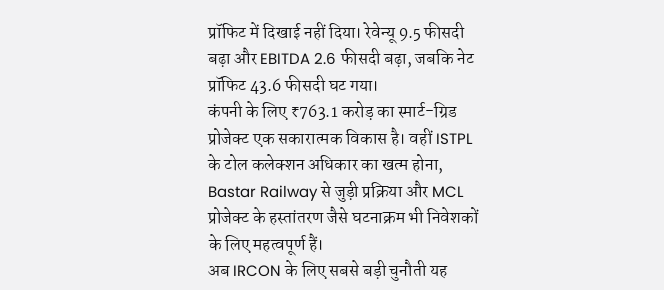प्रॉफिट में दिखाई नहीं दिया। रेवेन्यू 9.5 फीसदी बढ़ा और EBITDA 2.6 फीसदी बढ़ा, जबकि नेट प्रॉफिट 43.6 फीसदी घट गया।
कंपनी के लिए ₹763.1 करोड़ का स्मार्ट-ग्रिड प्रोजेक्ट एक सकारात्मक विकास है। वहीं ISTPL के टोल कलेक्शन अधिकार का खत्म होना, Bastar Railway से जुड़ी प्रक्रिया और MCL प्रोजेक्ट के हस्तांतरण जैसे घटनाक्रम भी निवेशकों के लिए महत्वपूर्ण हैं।
अब IRCON के लिए सबसे बड़ी चुनौती यह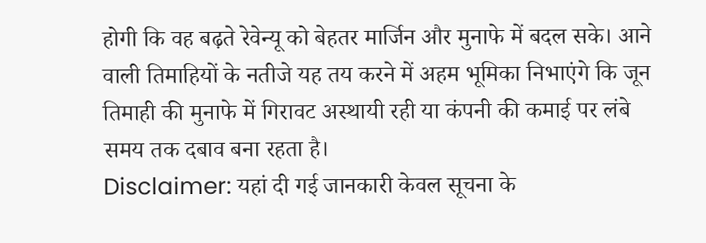होगी कि वह बढ़ते रेवेन्यू को बेहतर मार्जिन और मुनाफे में बदल सके। आने वाली तिमाहियों के नतीजे यह तय करने में अहम भूमिका निभाएंगे कि जून तिमाही की मुनाफे में गिरावट अस्थायी रही या कंपनी की कमाई पर लंबे समय तक दबाव बना रहता है।
Disclaimer: यहां दी गई जानकारी केवल सूचना के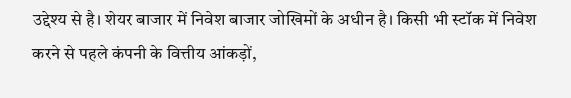उद्देश्य से है। शेयर बाजार में निवेश बाजार जोखिमों के अधीन है। किसी भी स्टॉक में निवेश करने से पहले कंपनी के वित्तीय आंकड़ों,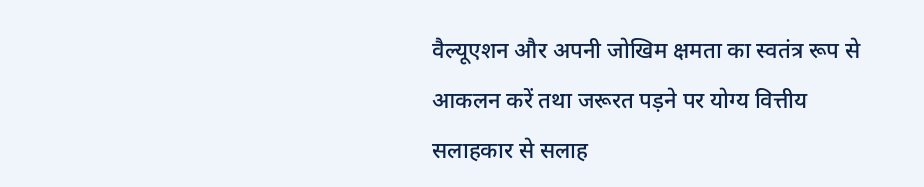वैल्यूएशन और अपनी जोखिम क्षमता का स्वतंत्र रूप से आकलन करें तथा जरूरत पड़ने पर योग्य वित्तीय सलाहकार से सलाह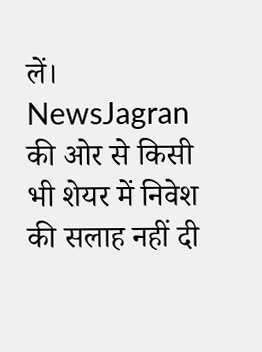लें। NewsJagran की ओर से किसी भी शेयर में निवेश की सलाह नहीं दी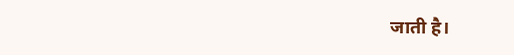जाती है।